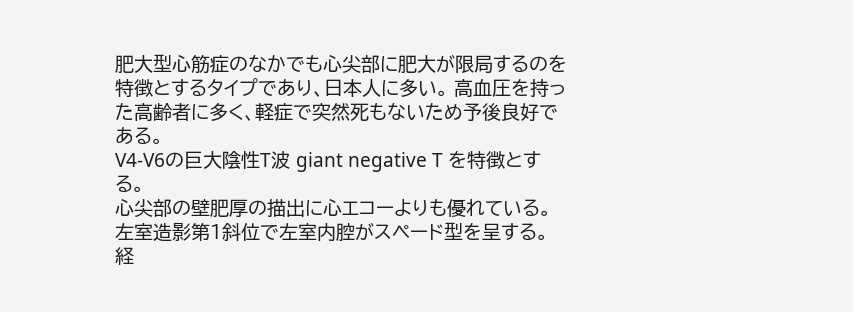肥大型心筋症のなかでも心尖部に肥大が限局するのを特徴とするタイプであり、日本人に多い。 高血圧を持った高齢者に多く、軽症で突然死もないため予後良好である。
V4-V6の巨大陰性T波 giant negative T を特徴とする。
心尖部の壁肥厚の描出に心エコーよりも優れている。
左室造影第1斜位で左室内腔がスペード型を呈する。
経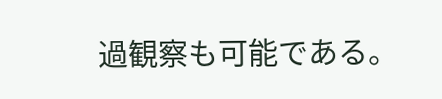過観察も可能である。